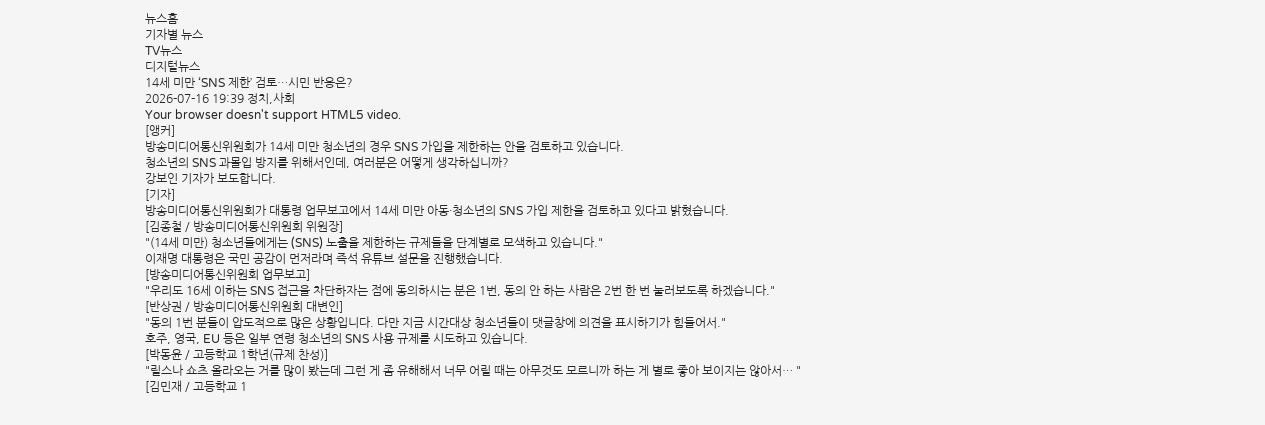뉴스홈
기자별 뉴스
TV뉴스
디지털뉴스
14세 미만 ‘SNS 제한’ 검토…시민 반응은?
2026-07-16 19:39 정치,사회
Your browser doesn't support HTML5 video.
[앵커]
방송미디어통신위원회가 14세 미만 청소년의 경우 SNS 가입을 제한하는 안을 검토하고 있습니다.
청소년의 SNS 과몰입 방지를 위해서인데, 여러분은 어떻게 생각하십니까?
강보인 기자가 보도합니다.
[기자]
방송미디어통신위원회가 대통령 업무보고에서 14세 미만 아동·청소년의 SNS 가입 제한을 검토하고 있다고 밝혔습니다.
[김종철 / 방송미디어통신위원회 위원장]
"(14세 미만) 청소년들에게는 (SNS) 노출을 제한하는 규제들을 단계별로 모색하고 있습니다."
이재명 대통령은 국민 공감이 먼저라며 즉석 유튜브 설문을 진행했습니다.
[방송미디어통신위원회 업무보고]
"우리도 16세 이하는 SNS 접근을 차단하자는 점에 동의하시는 분은 1번, 동의 안 하는 사람은 2번 한 번 눌러보도록 하겠습니다."
[반상권 / 방송미디어통신위원회 대변인]
"동의 1번 분들이 압도적으로 많은 상황입니다. 다만 지금 시간대상 청소년들이 댓글창에 의견을 표시하기가 힘들어서."
호주, 영국, EU 등은 일부 연령 청소년의 SNS 사용 규제를 시도하고 있습니다.
[박동윤 / 고등학교 1학년(규제 찬성)]
"릴스나 쇼츠 올라오는 거를 많이 봤는데 그런 게 좀 유해해서 너무 어릴 때는 아무것도 모르니까 하는 게 별로 좋아 보이지는 않아서… "
[김민재 / 고등학교 1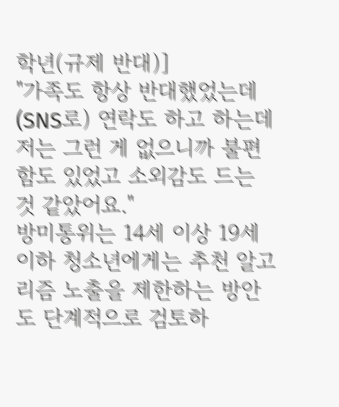학년(규제 반대)]
"가족도 항상 반대했었는데 (SNS로) 연락도 하고 하는데 저는 그런 게 없으니까 불편함도 있었고 소외감도 드는 것 같았어요."
방미통위는 14세 이상 19세 이하 청소년에게는 추천 알고리즘 노출을 제한하는 방안도 단계적으로 검토하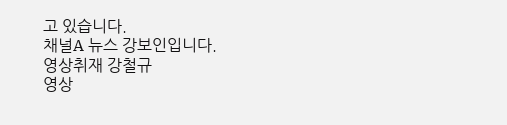고 있습니다.
채널A 뉴스 강보인입니다.
영상취재 강철규
영상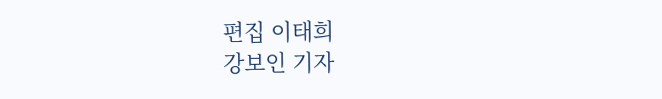편집 이태희
강보인 기자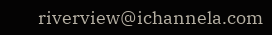riverview@ichannela.com